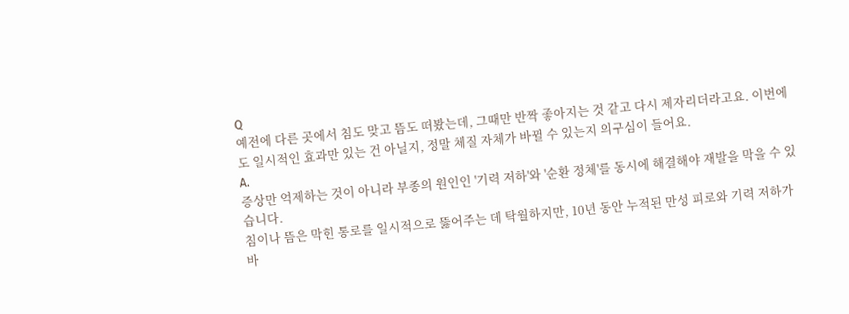Q
예전에 다른 곳에서 침도 맞고 뜸도 떠봤는데, 그때만 반짝 좋아지는 것 같고 다시 제자리더라고요. 이번에도 일시적인 효과만 있는 건 아닐지, 정말 체질 자체가 바뀔 수 있는지 의구심이 들어요.
A.
증상만 억제하는 것이 아니라 부종의 원인인 '기력 저하'와 '순환 정체'를 동시에 해결해야 재발을 막을 수 있습니다.
침이나 뜸은 막힌 통로를 일시적으로 뚫어주는 데 탁월하지만, 10년 동안 누적된 만성 피로와 기력 저하가 바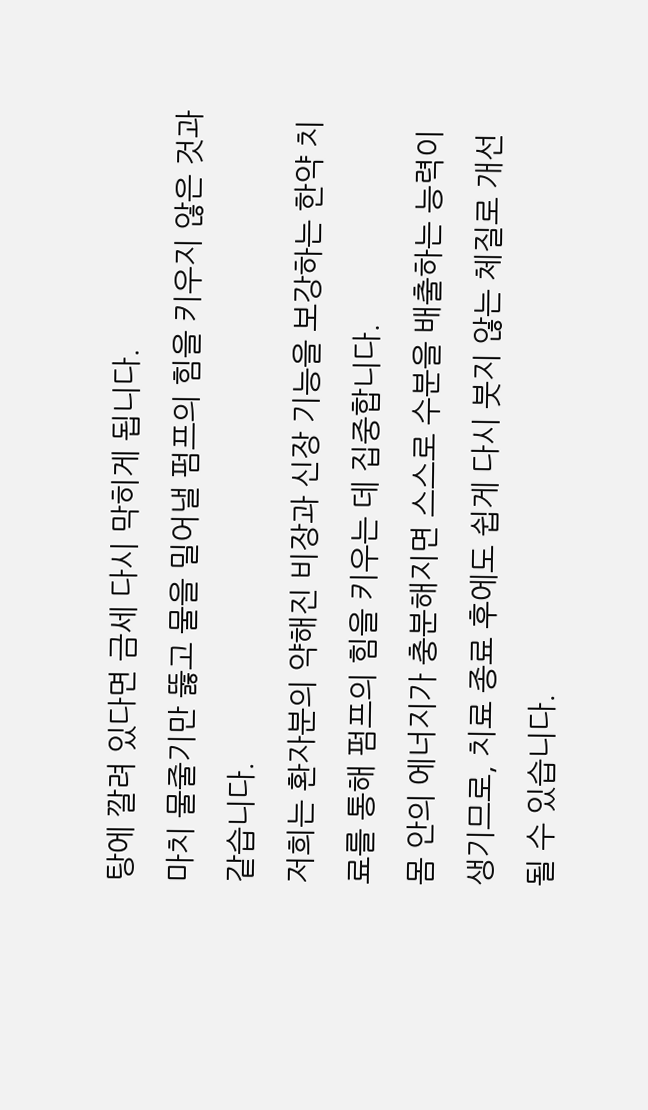탕에 깔려 있다면 금세 다시 막히게 됩니다.
마치 물줄기만 뚫고 물을 밀어낼 펌프의 힘을 키우지 않은 것과 같습니다.
저희는 환자분의 약해진 비장과 신장 기능을 보강하는 한약 치료를 통해 펌프의 힘을 키우는 데 집중합니다.
몸 안의 에너지가 충분해지면 스스로 수분을 배출하는 능력이 생기므로, 치료 종료 후에도 쉽게 다시 붓지 않는 체질로 개선될 수 있습니다.